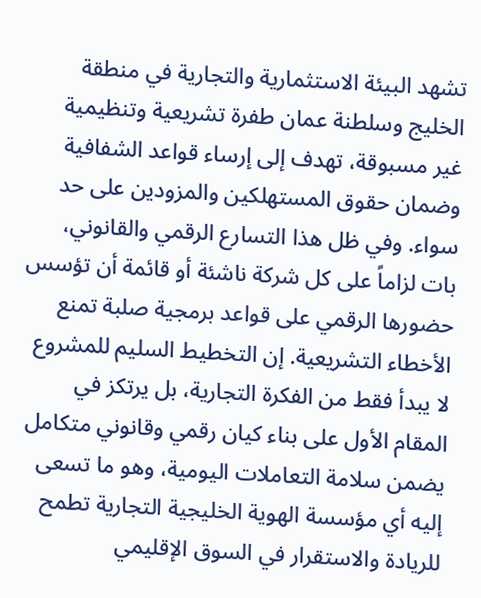تشهد البيئة الاستثمارية والتجارية في منطقة الخليج وسلطنة عمان طفرة تشريعية وتنظيمية غير مسبوقة، تهدف إلى إرساء قواعد الشفافية وضمان حقوق المستهلكين والمزودين على حد سواء. وفي ظل هذا التسارع الرقمي والقانوني، بات لزاماً على كل شركة ناشئة أو قائمة أن تؤسس حضورها الرقمي على قواعد برمجية صلبة تمنع الأخطاء التشريعية. إن التخطيط السليم للمشروع لا يبدأ فقط من الفكرة التجارية، بل يرتكز في المقام الأول على بناء كيان رقمي وقانوني متكامل يضمن سلامة التعاملات اليومية، وهو ما تسعى إليه أي مؤسسة الهوية الخليجية التجارية تطمح للريادة والاستقرار في السوق الإقليمي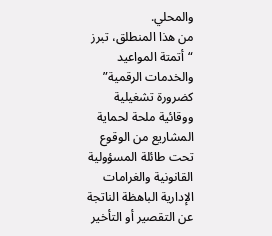والمحلي.
من هذا المنطلق، تبرز “أتمتة المواعيد والخدمات الرقمية” كضرورة تشغيلية ووقائية ملحة لحماية المشاريع من الوقوع تحت طائلة المسؤولية القانونية والغرامات الإدارية الباهظة الناتجة عن التقصير أو التأخير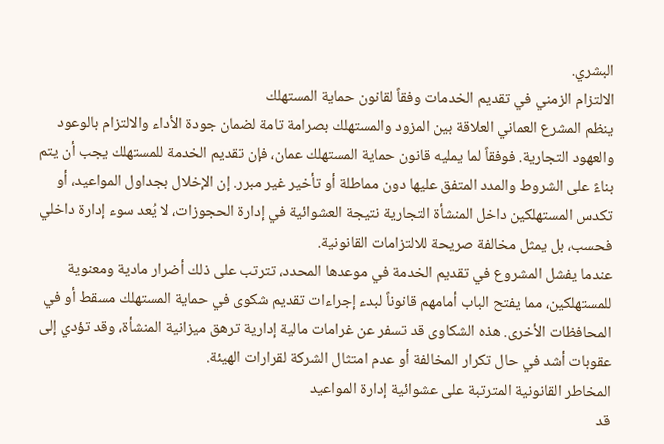البشري.
الالتزام الزمني في تقديم الخدمات وفقاً لقانون حماية المستهلك
ينظم المشرع العماني العلاقة بين المزود والمستهلك بصرامة تامة لضمان جودة الأداء والالتزام بالوعود والعهود التجارية. فوفقاً لما يمليه قانون حماية المستهلك عمان، فإن تقديم الخدمة للمستهلك يجب أن يتم بناءً على الشروط والمدد المتفق عليها دون مماطلة أو تأخير غير مبرر. إن الإخلال بجداول المواعيد، أو تكدس المستهلكين داخل المنشأة التجارية نتيجة العشوائية في إدارة الحجوزات، لا يُعد سوء إدارة داخلي فحسب، بل يمثل مخالفة صريحة للالتزامات القانونية.
عندما يفشل المشروع في تقديم الخدمة في موعدها المحدد، تترتب على ذلك أضرار مادية ومعنوية للمستهلكين، مما يفتح الباب أمامهم قانوناً لبدء إجراءات تقديم شكوى في حماية المستهلك مسقط أو في المحافظات الأخرى. هذه الشكاوى قد تسفر عن غرامات مالية إدارية ترهق ميزانية المنشأة، وقد تؤدي إلى عقوبات أشد في حال تكرار المخالفة أو عدم امتثال الشركة لقرارات الهيئة.
المخاطر القانونية المترتبة على عشوائية إدارة المواعيد
قد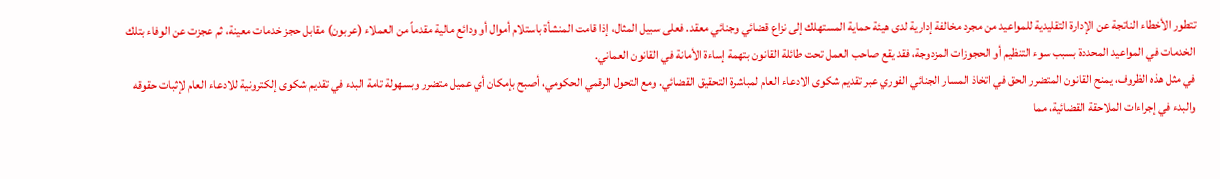تتطور الأخطاء الناتجة عن الإدارة التقليدية للمواعيد من مجرد مخالفة إدارية لدى هيئة حماية المستهلك إلى نزاع قضائي وجنائي معقد. فعلى سبيل المثال، إذا قامت المنشأة باستلام أموال أو ودائع مالية مقدماً من العملاء (عربون) مقابل حجز خدمات معينة، ثم عجزت عن الوفاء بتلك الخدمات في المواعيد المحددة بسبب سوء التنظيم أو الحجوزات المزدوجة، فقد يقع صاحب العمل تحت طائلة القانون بتهمة إساءة الأمانة في القانون العماني.
في مثل هذه الظروف، يمنح القانون المتضرر الحق في اتخاذ المسار الجنائي الفوري عبر تقديم شكوى الادعاء العام لمباشرة التحقيق القضائي. ومع التحول الرقمي الحكومي، أصبح بإمكان أي عميل متضرر وبسهولة تامة البدء في تقديم شكوى إلكترونية للادعاء العام لإثبات حقوقه والبدء في إجراءات الملاحقة القضائية، مما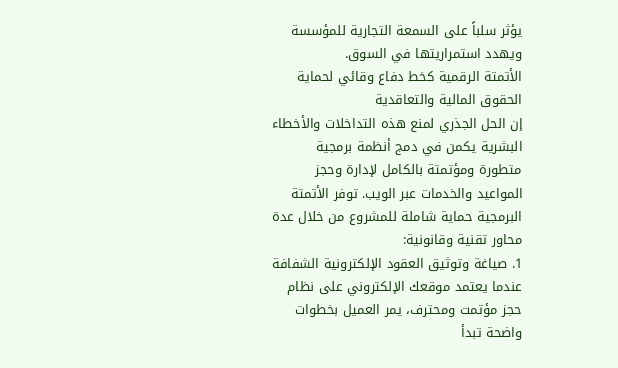يؤثر سلباً على السمعة التجارية للمؤسسة ويهدد استمراريتها في السوق.
الأتمتة الرقمية كخط دفاع وقائي لحماية الحقوق المالية والتعاقدية
إن الحل الجذري لمنع هذه التداخلات والأخطاء البشرية يكمن في دمج أنظمة برمجية متطورة ومؤتمتة بالكامل لإدارة وحجز المواعيد والخدمات عبر الويب. توفر الأتمتة البرمجية حماية شاملة للمشروع من خلال عدة محاور تقنية وقانونية:
1. صياغة وتوثيق العقود الإلكترونية الشفافة
عندما يعتمد موقعك الإلكتروني على نظام حجز مؤتمت ومحترف، يمر العميل بخطوات واضحة تبدأ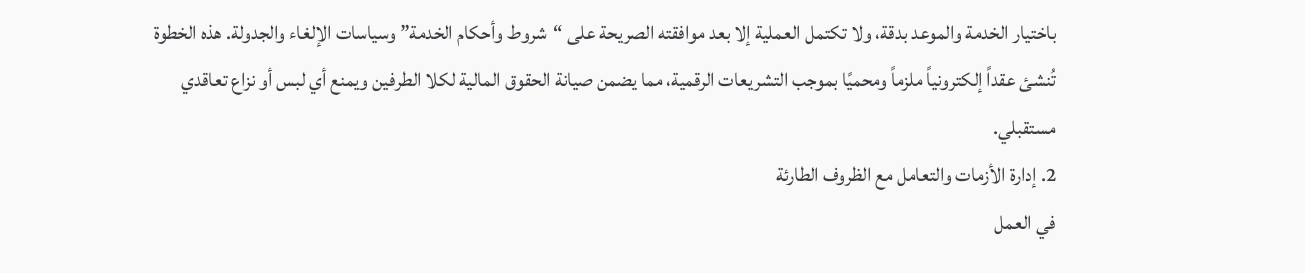باختيار الخدمة والموعد بدقة، ولا تكتمل العملية إلا بعد موافقته الصريحة على “شروط وأحكام الخدمة” وسياسات الإلغاء والجدولة. هذه الخطوة تُنشئ عقداً إلكترونياً ملزماً ومحميًا بموجب التشريعات الرقمية، مما يضمن صيانة الحقوق المالية لكلا الطرفين ويمنع أي لبس أو نزاع تعاقدي مستقبلي.
2. إدارة الأزمات والتعامل مع الظروف الطارئة
في العمل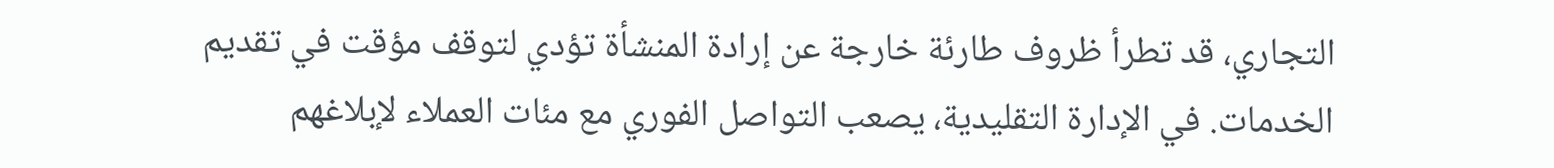التجاري، قد تطرأ ظروف طارئة خارجة عن إرادة المنشأة تؤدي لتوقف مؤقت في تقديم الخدمات. في الإدارة التقليدية، يصعب التواصل الفوري مع مئات العملاء لإبلاغهم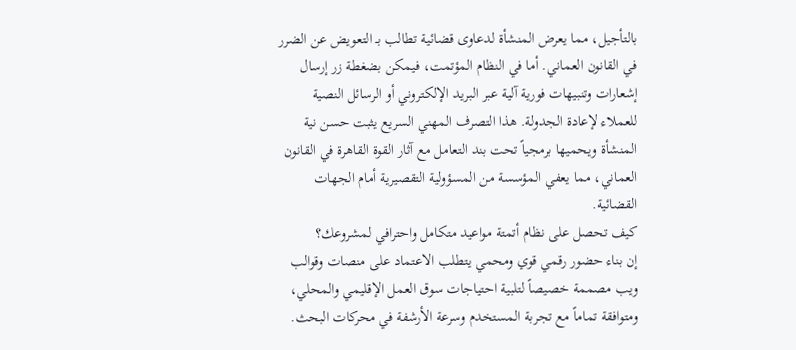بالتأجيل، مما يعرض المنشأة لدعاوى قضائية تطالب بـ التعويض عن الضرر في القانون العماني. أما في النظام المؤتمت، فيمكن بضغطة زر إرسال إشعارات وتنبيهات فورية آلية عبر البريد الإلكتروني أو الرسائل النصية للعملاء لإعادة الجدولة. هذا التصرف المهني السريع يثبت حسن نية المنشأة ويحميها برمجياً تحت بند التعامل مع آثار القوة القاهرة في القانون العماني، مما يعفي المؤسسة من المسؤولية التقصيرية أمام الجهات القضائية.
كيف تحصل على نظام أتمتة مواعيد متكامل واحترافي لمشروعك؟
إن بناء حضور رقمي قوي ومحمي يتطلب الاعتماد على منصات وقوالب ويب مصممة خصيصاً لتلبية احتياجات سوق العمل الإقليمي والمحلي، ومتوافقة تماماً مع تجربة المستخدم وسرعة الأرشفة في محركات البحث.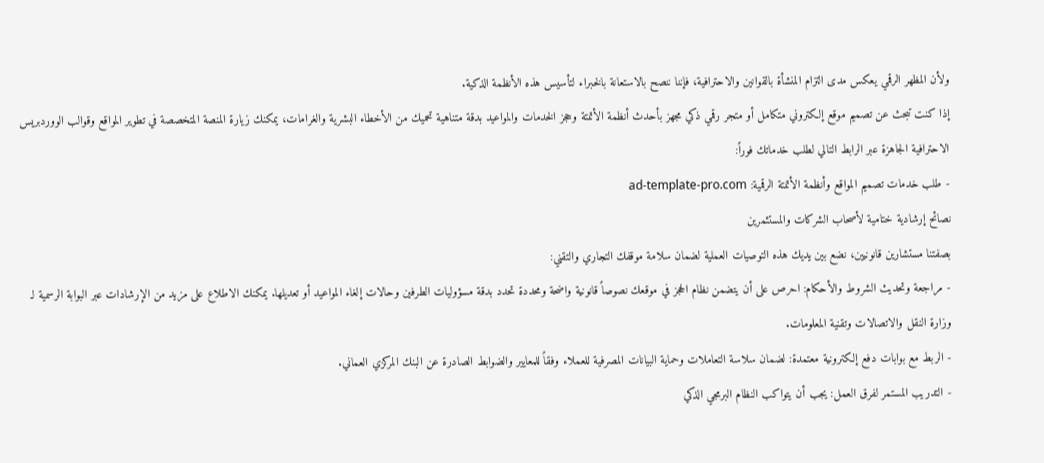ولأن المظهر الرقمي يعكس مدى التزام المنشأة بالقوانين والاحترافية، فإننا ننصح بالاستعانة بالخبراء لتأسيس هذه الأنظمة الذكية.
إذا كنت تبحث عن تصميم موقع إلكتروني متكامل أو متجر رقمي ذكي مجهز بأحدث أنظمة الأتمتة وحجز الخدمات والمواعيد بدقة متناهية تحميك من الأخطاء البشرية والغرامات، يمكنك زيارة المنصة المتخصصة في تطوير المواقع وقوالب الووردبريس الاحترافية الجاهزة عبر الرابط التالي لطلب خدماتك فوراً:
- طلب خدمات تصميم المواقع وأنظمة الأتمتة الرقمية: ad-template-pro.com
نصائح إرشادية ختامية لأصحاب الشركات والمستثمرين
بصفتنا مستشارين قانونيين، نضع بين يديك هذه التوصيات العملية لضمان سلامة موقفك التجاري والتقني:
- مراجعة وتحديث الشروط والأحكام: احرص على أن يتضمن نظام الحجز في موقعك نصوصاً قانونية واضحة ومحددة تحدد بدقة مسؤوليات الطرفين وحالات إلغاء المواعيد أو تعديلها. يمكنك الاطلاع على مزيد من الإرشادات عبر البوابة الرسمية لـ وزارة النقل والاتصالات وتقنية المعلومات.
- الربط مع بوابات دفع إلكترونية معتمدة: لضمان سلاسة التعاملات وحماية البيانات المصرفية للعملاء وفقاً للمعايير والضوابط الصادرة عن البنك المركزي العماني.
- التدريب المستمر لفرق العمل: يجب أن يتواكب النظام البرمجي الذكي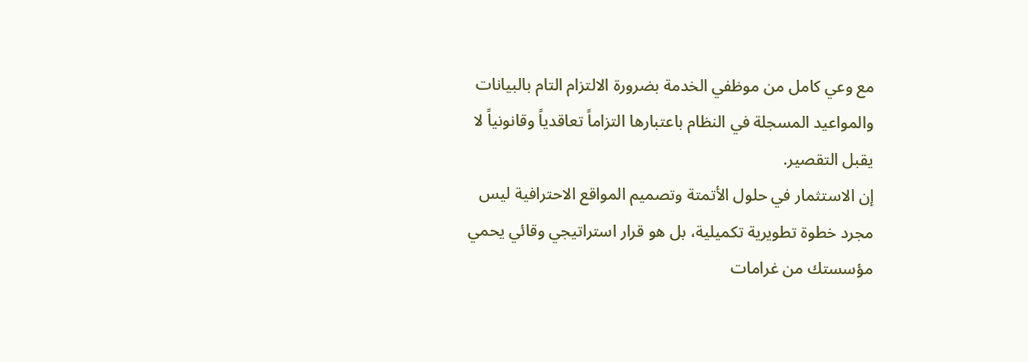مع وعي كامل من موظفي الخدمة بضرورة الالتزام التام بالبيانات والمواعيد المسجلة في النظام باعتبارها التزاماً تعاقدياً وقانونياً لا يقبل التقصير.
إن الاستثمار في حلول الأتمتة وتصميم المواقع الاحترافية ليس مجرد خطوة تطويرية تكميلية، بل هو قرار استراتيجي وقائي يحمي مؤسستك من غرامات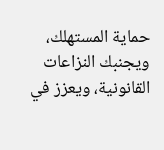حماية المستهلك، ويجنبك النزاعات القانونية، ويعزز في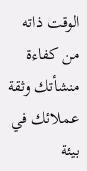الوقت ذاته من كفاءة منشأتك وثقة عملائك في بيئة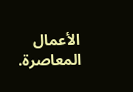الأعمال المعاصرة.